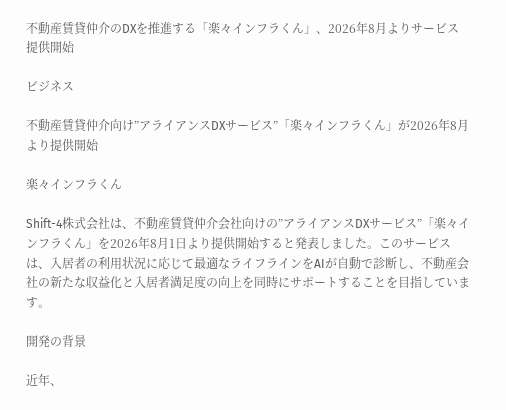不動産賃貸仲介のDXを推進する「楽々インフラくん」、2026年8月よりサービス提供開始

ビジネス

不動産賃貸仲介向け”アライアンスDXサービス”「楽々インフラくん」が2026年8月より提供開始

楽々インフラくん

Shift-4株式会社は、不動産賃貸仲介会社向けの”アライアンスDXサービス”「楽々インフラくん」を2026年8月1日より提供開始すると発表しました。このサービスは、入居者の利用状況に応じて最適なライフラインをAIが自動で診断し、不動産会社の新たな収益化と入居者満足度の向上を同時にサポートすることを目指しています。

開発の背景

近年、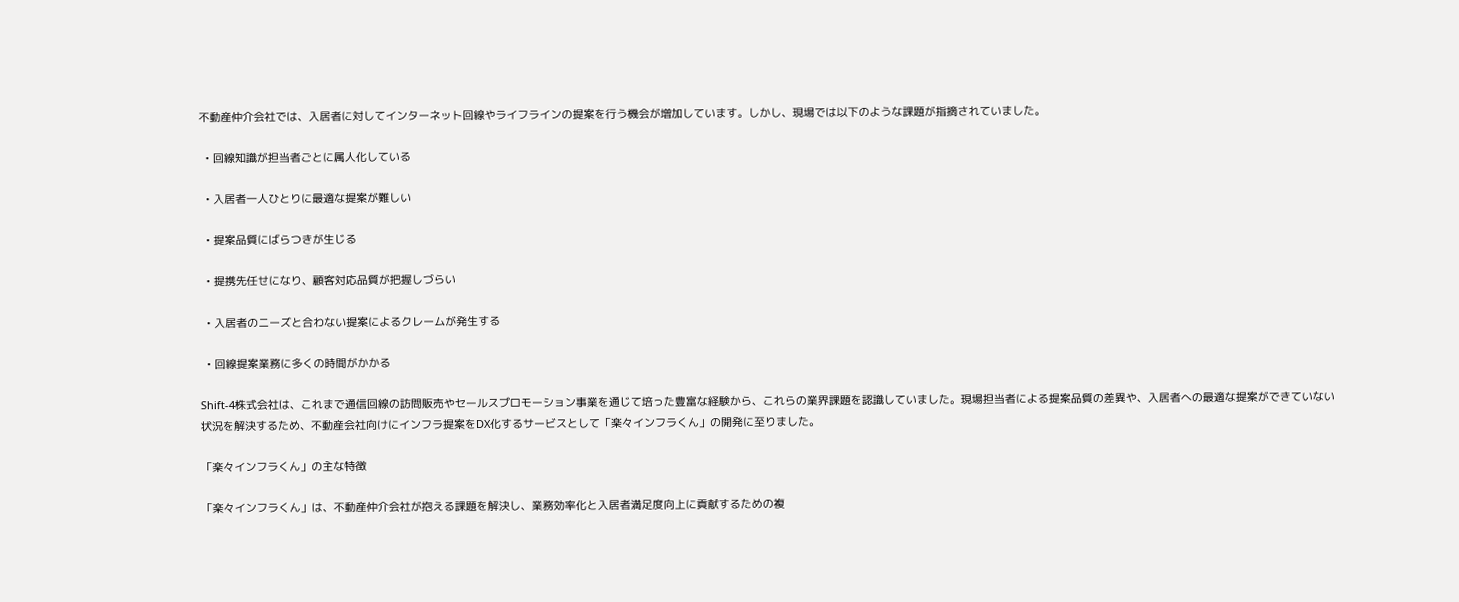不動産仲介会社では、入居者に対してインターネット回線やライフラインの提案を行う機会が増加しています。しかし、現場では以下のような課題が指摘されていました。

  • 回線知識が担当者ごとに属人化している

  • 入居者一人ひとりに最適な提案が難しい

  • 提案品質にばらつきが生じる

  • 提携先任せになり、顧客対応品質が把握しづらい

  • 入居者のニーズと合わない提案によるクレームが発生する

  • 回線提案業務に多くの時間がかかる

Shift-4株式会社は、これまで通信回線の訪問販売やセールスプロモーション事業を通じて培った豊富な経験から、これらの業界課題を認識していました。現場担当者による提案品質の差異や、入居者への最適な提案ができていない状況を解決するため、不動産会社向けにインフラ提案をDX化するサービスとして「楽々インフラくん」の開発に至りました。

「楽々インフラくん」の主な特徴

「楽々インフラくん」は、不動産仲介会社が抱える課題を解決し、業務効率化と入居者満足度向上に貢献するための複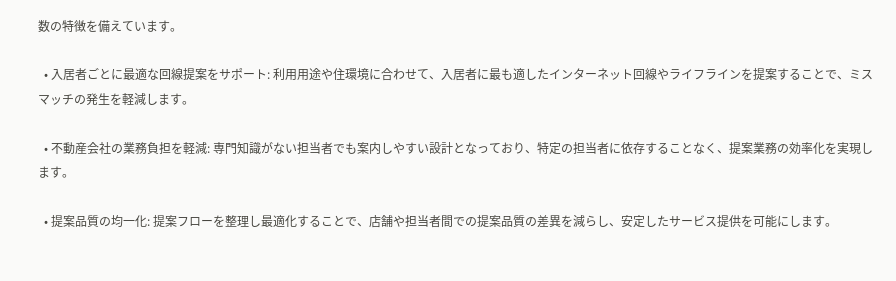数の特徴を備えています。

  • 入居者ごとに最適な回線提案をサポート: 利用用途や住環境に合わせて、入居者に最も適したインターネット回線やライフラインを提案することで、ミスマッチの発生を軽減します。

  • 不動産会社の業務負担を軽減: 専門知識がない担当者でも案内しやすい設計となっており、特定の担当者に依存することなく、提案業務の効率化を実現します。

  • 提案品質の均一化: 提案フローを整理し最適化することで、店舗や担当者間での提案品質の差異を減らし、安定したサービス提供を可能にします。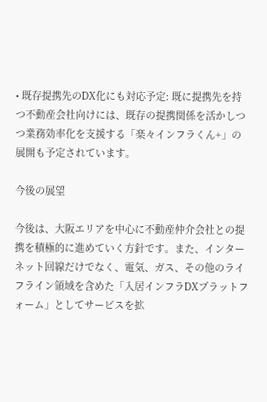• 既存提携先のDX化にも対応予定: 既に提携先を持つ不動産会社向けには、既存の提携関係を活かしつつ業務効率化を支援する「楽々インフラくん+」の展開も予定されています。

今後の展望

今後は、大阪エリアを中心に不動産仲介会社との提携を積極的に進めていく方針です。また、インターネット回線だけでなく、電気、ガス、その他のライフライン領域を含めた「入居インフラDXプラットフォーム」としてサービスを拡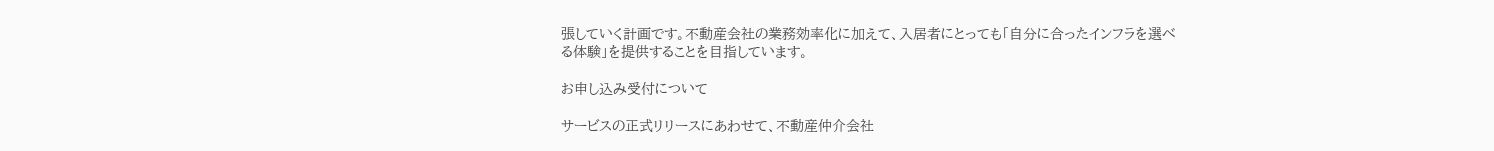張していく計画です。不動産会社の業務効率化に加えて、入居者にとっても「自分に合ったインフラを選べる体験」を提供することを目指しています。

お申し込み受付について

サービスの正式リリースにあわせて、不動産仲介会社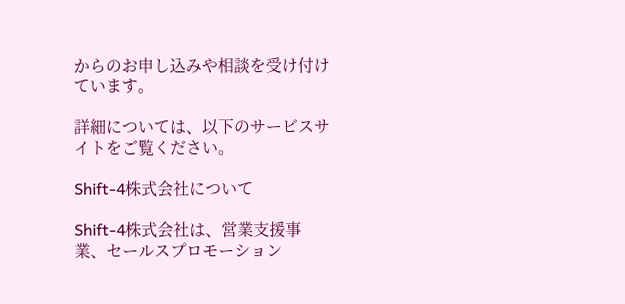からのお申し込みや相談を受け付けています。

詳細については、以下のサービスサイトをご覧ください。

Shift-4株式会社について

Shift-4株式会社は、営業支援事業、セールスプロモーション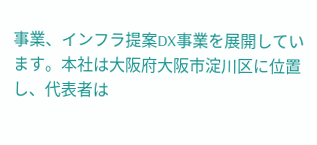事業、インフラ提案DX事業を展開しています。本社は大阪府大阪市淀川区に位置し、代表者は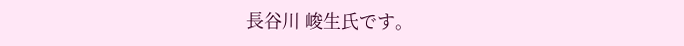長谷川 峻生氏です。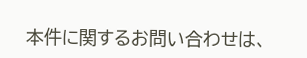本件に関するお問い合わせは、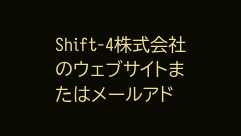Shift-4株式会社のウェブサイトまたはメールアド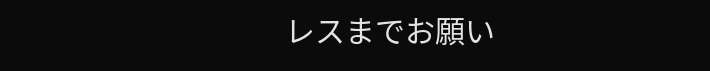レスまでお願い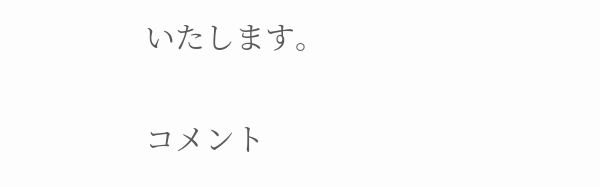いたします。

コメント